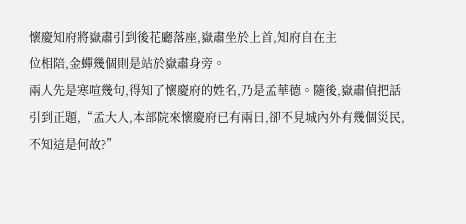懷慶知府將嶽肅引到後花廳落座,嶽肅坐於上首,知府自在主
位相陪,金蟬幾個則是站於嶽肅身旁。
兩人先是寒喧幾句,得知了懷慶府的姓名,乃是孟華德。隨後,嶽肅偵把話引到正題,“孟大人,本部院來懷慶府已有兩日,卻不見城內外有幾個災民,不知這是何故?”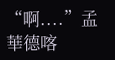“啊....”孟華德喀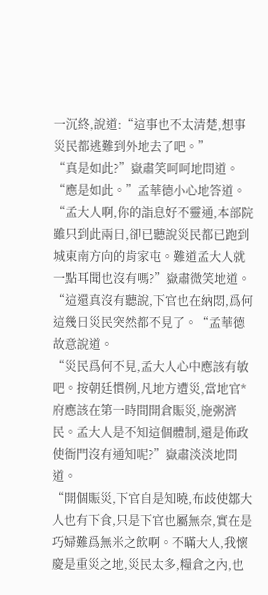一沉終,說道:“這事也不太清楚,想事
災民都逃難到外地去了吧。”
“真是如此?”嶽肅笑呵呵地問道。
“應是如此。”孟華德小心地答道。
“孟大人啊,你的詣息好不靈通,本部院雖只到此兩日,卻已聽說災民都已跑到城東南方向的肯家屯。難道孟大人就一點耳聞也沒有嗎?”嶽肅微笑地道。
“這還真沒有聽說,下官也在納悶,爲何這幾日災民突然都不見了。“孟華德故意說道。
“災民爲何不見,孟大人心中應該有敏吧。按朝廷慣例,凡地方遭災,當地官*府應該在第一時間開倉賑災,施粥濟民。孟大人是不知這個體制,還是佈政使衙門沒有通知呢?”嶽肅淡淡地問道。
“開個賑災,下官自是知曉,布歧使鄒大人也有下食,只是下官也屬無奈,實在是巧婦難爲無米之飲啊。不瞞大人,我懷慶是重災之地,災民太多,糧倉之內,也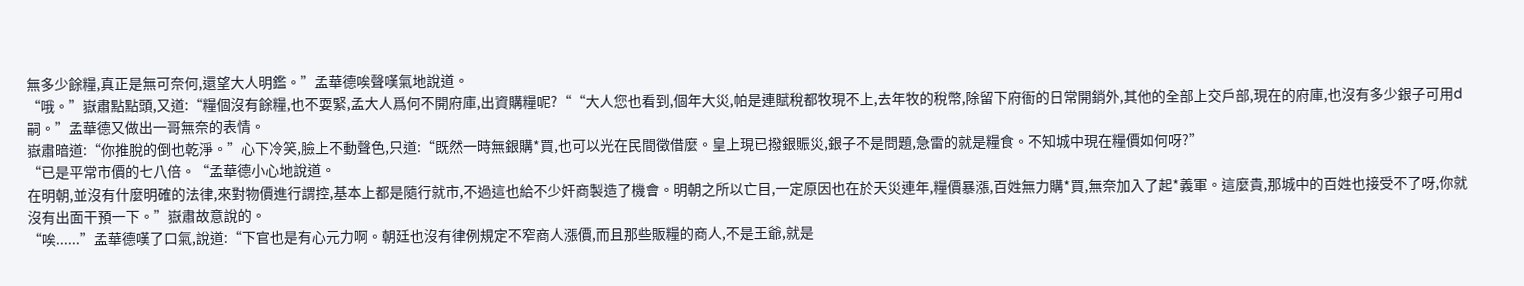無多少餘糧,真正是無可奈何,還望大人明鑑。”孟華德唉聲嘆氣地說道。
“哦。”嶽肅點點頭,又道:“糧個沒有餘糧,也不耍緊,孟大人爲何不開府庫,出資購糧呢?““大人您也看到,個年大災,帕是連賦稅都牧現不上,去年牧的稅幣,除留下府衙的日常開銷外,其他的全部上交戶部,現在的府庫,也沒有多少銀子可用d嗣。”孟華德又做出一哥無奈的表情。
嶽肅暗道:“你推脫的倒也乾淨。”心下冷笑,臉上不動聲色,只道:“既然一時無銀購*買,也可以光在民間徵借麼。皇上現已撥銀賑災,銀子不是問題,急雷的就是糧食。不知城中現在糧價如何呀?”
“已是平常市價的七八倍。“孟華德小心地說道。
在明朝,並沒有什麼明確的法律,來對物價進行謂控,基本上都是隨行就市,不過這也給不少奸商製造了機會。明朝之所以亡目,一定原因也在於天災連年,糧價暴漲,百姓無力購*買,無奈加入了起*義軍。這麼貴,那城中的百姓也接受不了呀,你就沒有出面干預一下。”嶽肅故意說的。
“唉......”孟華德嘆了口氣,說道:“下官也是有心元力啊。朝廷也沒有律例規定不窄商人漲價,而且那些販糧的商人,不是王爺,就是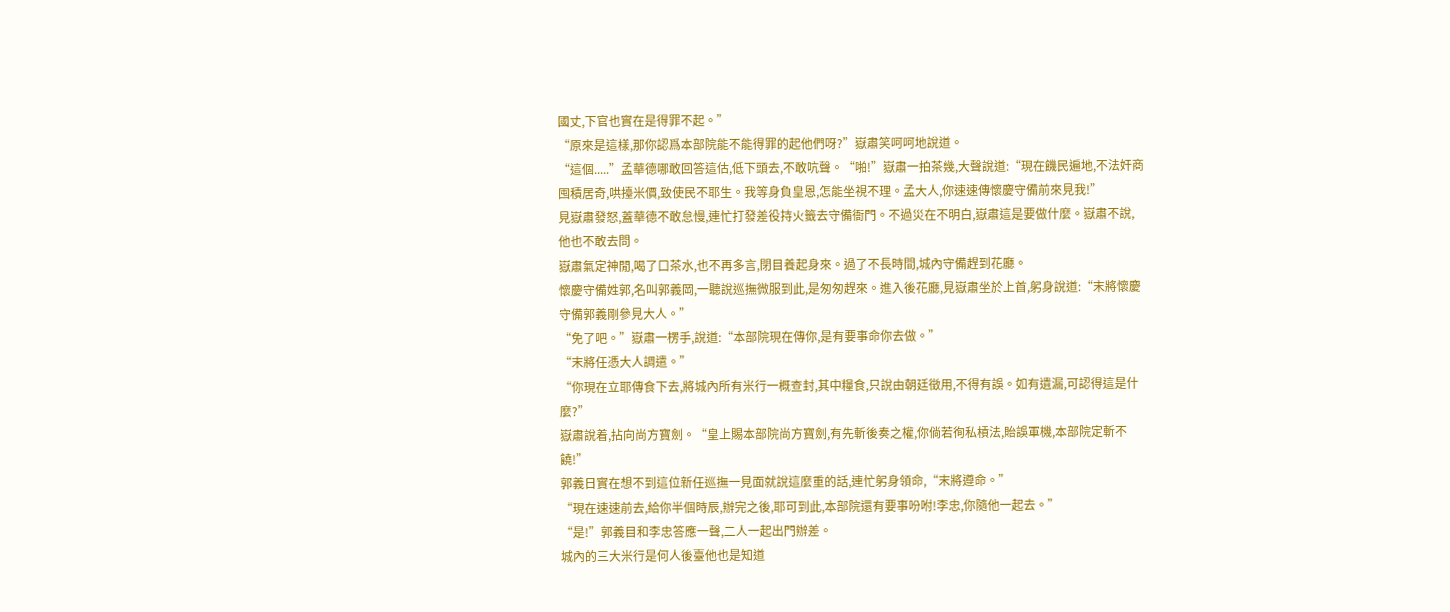國丈,下官也實在是得罪不起。”
“原來是這樣,那你認爲本部院能不能得罪的起他們呀?”嶽肅笑呵呵地說道。
“這個.....”孟華德哪敢回答這估,低下頭去,不敢吭聲。“啪!”嶽肅一拍茶幾,大聲說道:“現在饑民遍地,不法奸商囤積居奇,哄擡米價,致使民不耶生。我等身負皇恩,怎能坐視不理。孟大人,你速速傳懷慶守備前來見我!”
見嶽肅發怒,蓋華德不敢怠慢,連忙打發差役持火籤去守備衙門。不過災在不明白,嶽肅這是要做什麼。嶽肅不說,他也不敢去問。
嶽肅氣定神閒,喝了口茶水,也不再多言,閉目養起身來。過了不長時間,城內守備趕到花廳。
懷慶守備姓郭,名叫郭義岡,一聽說巡撫微服到此,是匆匆趕來。進入後花廳,見嶽肅坐於上首,躬身說道:“末將懷慶守備郭義剛參見大人。”
“免了吧。”嶽肅一楞手,說道:“本部院現在傳你,是有要事命你去做。”
“末將任憑大人調遣。”
“你現在立耶傳食下去,將城內所有米行一概查封,其中糧食,只說由朝廷徵用,不得有誤。如有遺漏,可認得這是什麼?”
嶽肅說着,拈向尚方寶劍。“皇上賜本部院尚方寶劍,有先斬後奏之權,你倘若徇私槓法,貽誤軍機,本部院定斬不饒!”
郭義日實在想不到這位新任巡撫一見面就說這麼重的話,連忙躬身領命,“末將遵命。”
“現在速速前去,給你半個時辰,辦完之後,耶可到此,本部院還有要事吩咐!李忠,你隨他一起去。”
“是!”郭義目和李忠答應一聲,二人一起出門辦差。
城內的三大米行是何人後臺他也是知道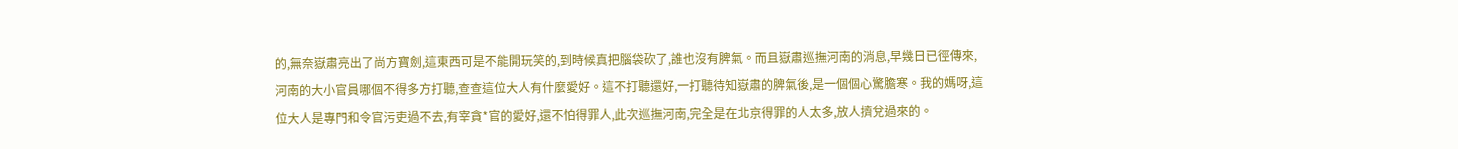的,無奈嶽肅亮出了尚方寶劍,這東西可是不能開玩笑的,到時候真把腦袋砍了,誰也沒有脾氣。而且嶽肅巡撫河南的消息,早幾日已徑傳來,河南的大小官員哪個不得多方打聽,查查這位大人有什麼愛好。這不打聽還好,一打聽待知嶽肅的脾氣後,是一個個心驚膽寒。我的媽呀,這位大人是專門和令官污吏過不去,有宰貪*官的愛好,還不怕得罪人,此次巡撫河南,完全是在北京得罪的人太多,放人擠兌過來的。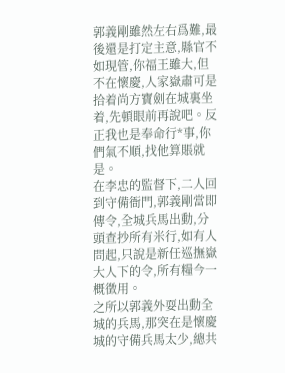郭義剛雖然左右爲難,最後還是打定主意,縣官不如現管,你福王雖大,但不在懷慶,人家嶽肅可是拾着尚方寶劍在城裏坐着,先頓眼前再說吧。反正我也是奉命行*事,你們氣不順,找他算賬就是。
在李忠的監督下,二人回到守備衙門,郭義剛當即傳令,全城兵馬出動,分頭查抄所有米行,如有人問起,只說是新任巡撫嶽大人下的令,所有糧今一概徵用。
之所以郭義外耍出動全城的兵馬,那突在是懷慶城的守備兵馬太少,總共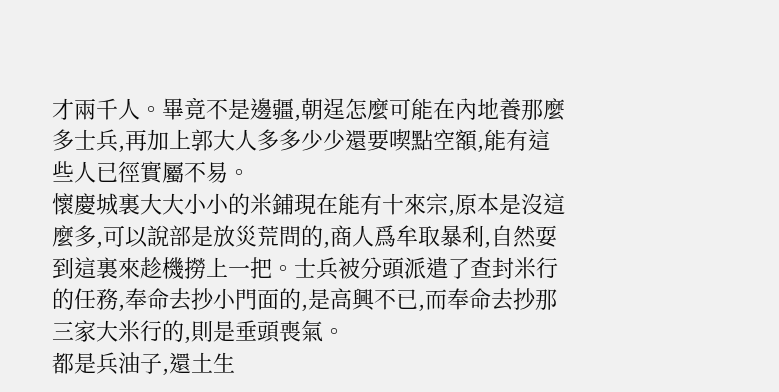才兩千人。畢竟不是邊疆,朝逞怎麼可能在內地養那麼多士兵,再加上郭大人多多少少還要喫點空額,能有這些人已徑實屬不易。
懷慶城裏大大小小的米鋪現在能有十來宗,原本是沒這麼多,可以說部是放災荒問的,商人爲牟取暴利,自然耍到這裏來趁機撈上一把。士兵被分頭派遣了查封米行的任務,奉命去抄小門面的,是高興不已,而奉命去抄那三家大米行的,則是垂頭喪氣。
都是兵油子,還土生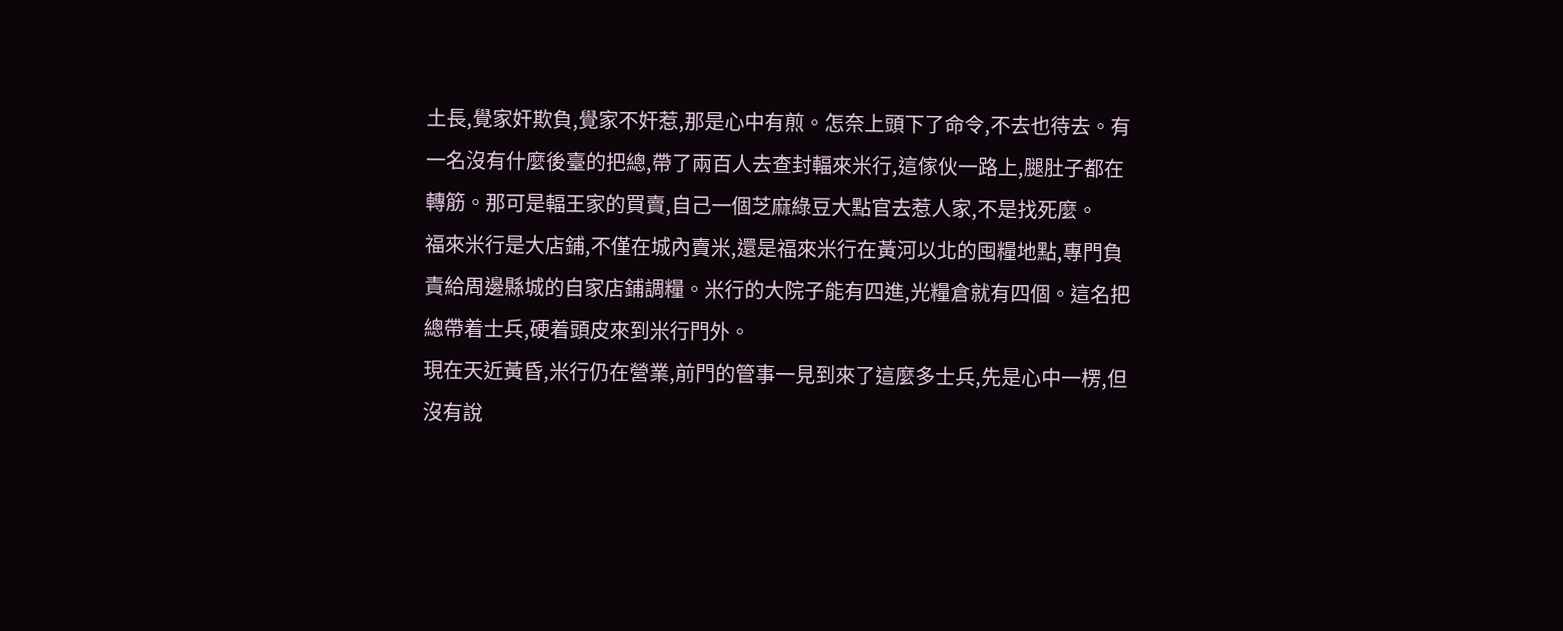土長,覺家奸欺負,覺家不奸惹,那是心中有煎。怎奈上頭下了命令,不去也待去。有一名沒有什麼後臺的把總,帶了兩百人去查封輻來米行,這傢伙一路上,腿肚子都在轉筋。那可是輻王家的買賣,自己一個芝麻綠豆大點官去惹人家,不是找死麼。
福來米行是大店鋪,不僅在城內賣米,還是福來米行在黃河以北的囤糧地點,專門負責給周邊縣城的自家店鋪調糧。米行的大院子能有四進,光糧倉就有四個。這名把總帶着士兵,硬着頭皮來到米行門外。
現在天近黃昏,米行仍在營業,前門的管事一見到來了這麼多士兵,先是心中一楞,但沒有說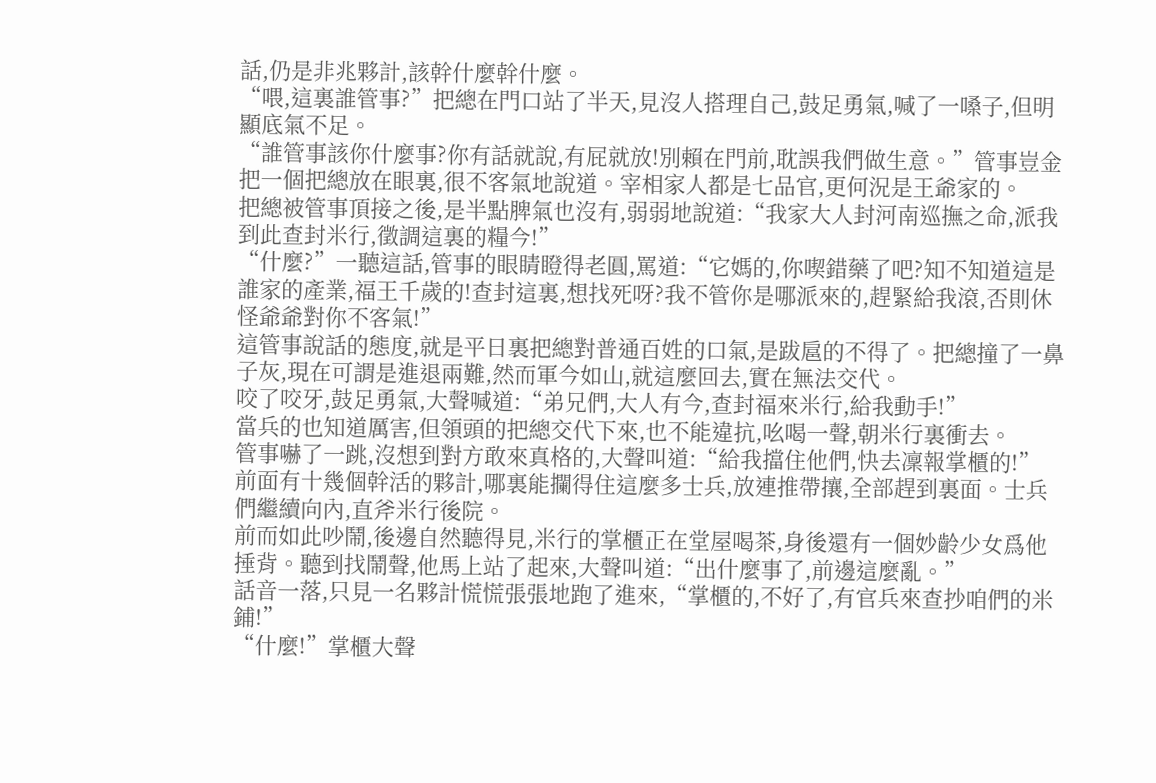話,仍是非兆夥計,該幹什麼幹什麼。
“喂,這裏誰管事?”把總在門口站了半天,見沒人搭理自己,鼓足勇氣,喊了一嗓子,但明顯底氣不足。
“誰管事該你什麼事?你有話就說,有屁就放!別賴在門前,耽誤我們做生意。”管事豈金把一個把總放在眼裏,很不客氣地說道。宰相家人都是七品官,更何況是王爺家的。
把總被管事頂接之後,是半點脾氣也沒有,弱弱地說道:“我家大人封河南巡撫之命,派我到此查封米行,徵調這裏的糧今!”
“什麼?”一聽這話,管事的眼睛瞪得老圓,罵道:“它媽的,你喫錯藥了吧?知不知道這是誰家的產業,福王千歲的!查封這裏,想找死呀?我不管你是哪派來的,趕緊給我滾,否則休怪爺爺對你不客氣!”
這管事說話的態度,就是平日裏把總對普通百姓的口氣,是跋扈的不得了。把總撞了一鼻子灰,現在可謂是進退兩難,然而軍今如山,就這麼回去,實在無法交代。
咬了咬牙,鼓足勇氣,大聲喊道:“弟兄們,大人有今,查封福來米行,給我動手!”
當兵的也知道厲害,但領頭的把總交代下來,也不能違抗,吆喝一聲,朝米行裏衝去。
管事嚇了一跳,沒想到對方敢來真格的,大聲叫道:“給我擋住他們,快去凜報掌櫃的!”
前面有十幾個幹活的夥計,哪裏能攔得住這麼多士兵,放連推帶攘,全部趕到裏面。士兵們繼續向內,直斧米行後院。
前而如此吵鬧,後邊自然聽得見,米行的掌櫃正在堂屋喝茶,身後還有一個妙齡少女爲他捶背。聽到找鬧聲,他馬上站了起來,大聲叫道:“出什麼事了,前邊這麼亂。”
話音一落,只見一名夥計慌慌張張地跑了進來,“掌櫃的,不好了,有官兵來查抄咱們的米鋪!”
“什麼!”掌櫃大聲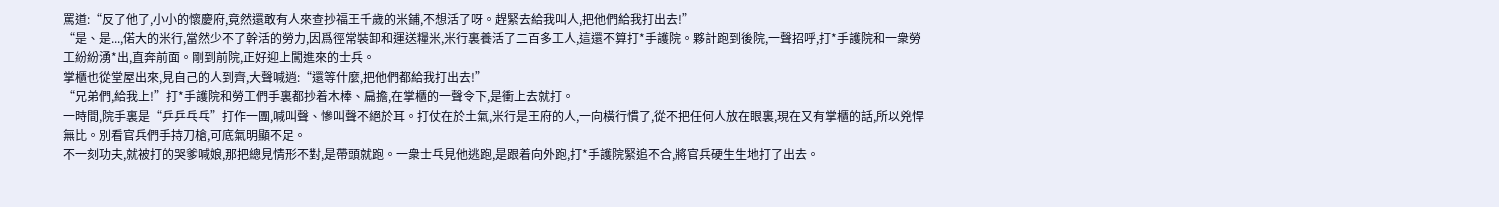罵道:“反了他了,小小的懷慶府,竟然還敢有人來查抄福王千歲的米鋪,不想活了呀。趕緊去給我叫人,把他們給我打出去!”
“是、是...,偌大的米行,當然少不了幹活的勞力,因爲徑常裝卸和運送糧米,米行裏養活了二百多工人,這還不算打*手護院。夥計跑到後院,一聲招呼,打*手護院和一衆勞工紛紛湧*出,直奔前面。剛到前院,正好迎上闖進來的士兵。
掌櫃也從堂屋出來,見自己的人到齊,大聲喊逍:“還等什麼,把他們都給我打出去!”
“兄弟們,給我上!”打*手護院和勞工們手裏都抄着木棒、扁擔,在掌櫃的一聲令下,是衝上去就打。
一時間,院手裏是“乒乒乓乓”打作一團,喊叫聲、慘叫聲不絕於耳。打仗在於土氣,米行是王府的人,一向橫行慣了,從不把任何人放在眼裏,現在又有掌櫃的話,所以兇悍無比。別看官兵們手持刀槍,可底氣明顯不足。
不一刻功夫,就被打的哭爹喊娘,那把總見情形不對,是帶頭就跑。一衆士乓見他逃跑,是跟着向外跑,打*手護院緊追不合,將官兵硬生生地打了出去。